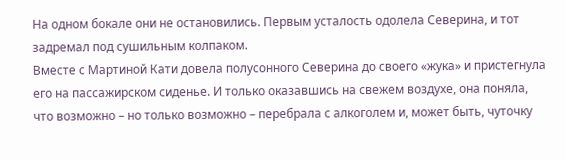На одном бокале они не остановились. Первым усталость одолела Северина, и тот задремал под сушильным колпаком.
Вместе с Мартиной Кати довела полусонного Северина до своего «жука» и пристегнула его на пассажирском сиденье. И только оказавшись на свежем воздухе, она поняла, что возможно – но только возможно – перебрала с алкоголем и, может быть, чуточку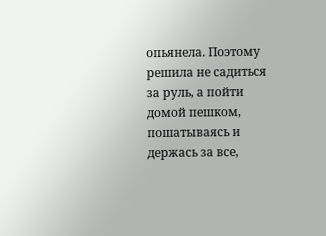опьянела. Поэтому решила не садиться за руль, а пойти домой пешком, пошатываясь и держась за все,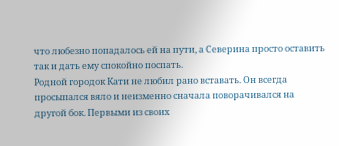что любезно попадалось ей на пути, а Северина просто оставить так и дать ему спокойно поспать.
Родной городок Кати не любил рано вставать. Он всегда просыпался вяло и неизменно сначала поворачивался на другой бок. Первыми из своих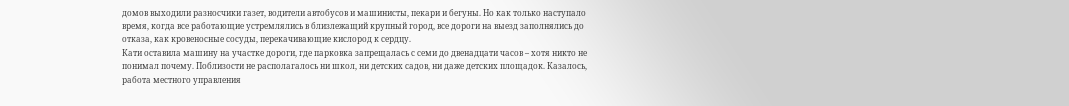домов выходили разносчики газет, водители автобусов и машинисты, пекари и бегуны. Но как только наступало время, когда все работающие устремлялись в близлежащий крупный город, все дороги на выезд заполнялись до отказа, как кровеносные сосуды, перекачивающие кислород к сердцу.
Кати оставила машину на участке дороги, где парковка запрещалась с семи до двенадцати часов – хотя никто не понимал почему. Поблизости не располагалось ни школ, ни детских садов, ни даже детских площадок. Казалось, работа местного управления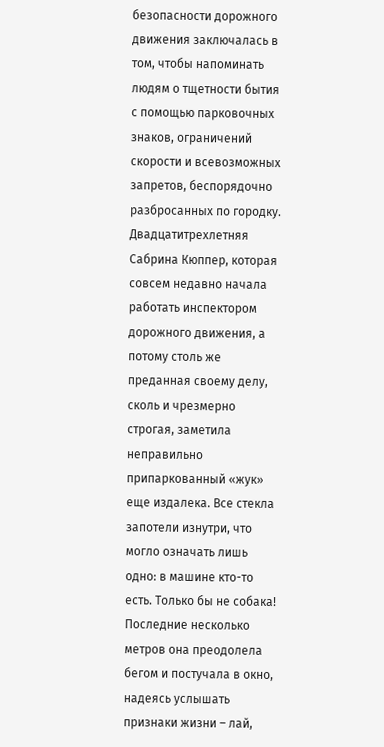безопасности дорожного движения заключалась в том, чтобы напоминать людям о тщетности бытия с помощью парковочных знаков, ограничений скорости и всевозможных запретов, беспорядочно разбросанных по городку.
Двадцатитрехлетняя Сабрина Кюппер, которая совсем недавно начала работать инспектором дорожного движения, а потому столь же преданная своему делу, сколь и чрезмерно строгая, заметила неправильно припаркованный «жук» еще издалека. Все стекла запотели изнутри, что могло означать лишь одно: в машине кто-то есть. Только бы не собака! Последние несколько метров она преодолела бегом и постучала в окно, надеясь услышать признаки жизни – лай,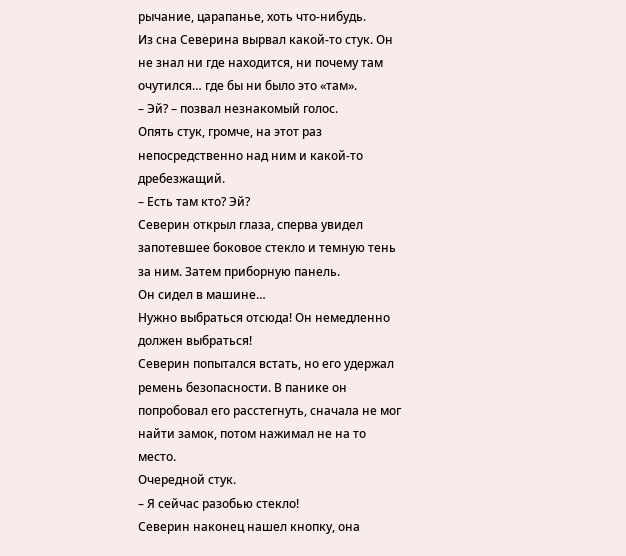рычание, царапанье, хоть что-нибудь.
Из сна Северина вырвал какой-то стук. Он не знал ни где находится, ни почему там очутился… где бы ни было это «там».
– Эй? – позвал незнакомый голос.
Опять стук, громче, на этот раз непосредственно над ним и какой-то дребезжащий.
– Есть там кто? Эй?
Северин открыл глаза, сперва увидел запотевшее боковое стекло и темную тень за ним. Затем приборную панель.
Он сидел в машине…
Нужно выбраться отсюда! Он немедленно должен выбраться!
Северин попытался встать, но его удержал ремень безопасности. В панике он попробовал его расстегнуть, сначала не мог найти замок, потом нажимал не на то место.
Очередной стук.
– Я сейчас разобью стекло!
Северин наконец нашел кнопку, она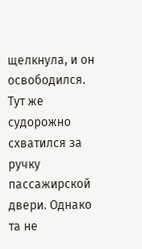щелкнула, и он освободился. Тут же судорожно схватился за ручку пассажирской двери. Однако та не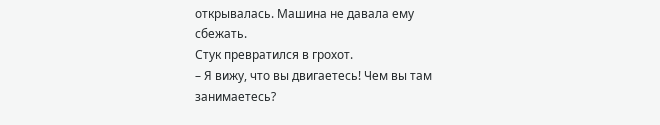открывалась. Машина не давала ему сбежать.
Стук превратился в грохот.
– Я вижу, что вы двигаетесь! Чем вы там занимаетесь?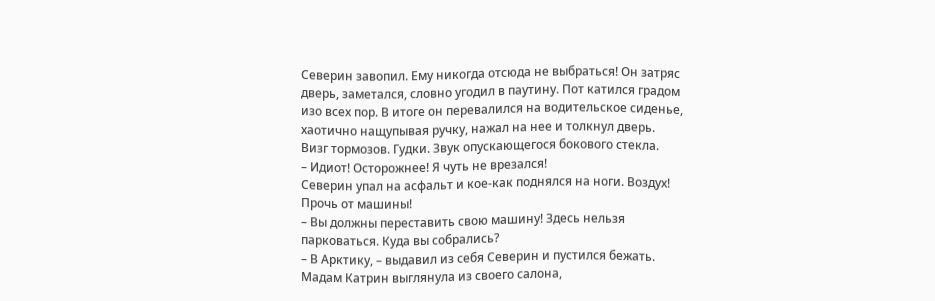Северин завопил. Ему никогда отсюда не выбраться! Он затряс дверь, заметался, словно угодил в паутину. Пот катился градом изо всех пор. В итоге он перевалился на водительское сиденье, хаотично нащупывая ручку, нажал на нее и толкнул дверь.
Визг тормозов. Гудки. Звук опускающегося бокового стекла.
– Идиот! Осторожнее! Я чуть не врезался!
Северин упал на асфальт и кое-как поднялся на ноги. Воздух! Прочь от машины!
– Вы должны переставить свою машину! Здесь нельзя парковаться. Куда вы собрались?
– В Арктику, – выдавил из себя Северин и пустился бежать.
Мадам Катрин выглянула из своего салона,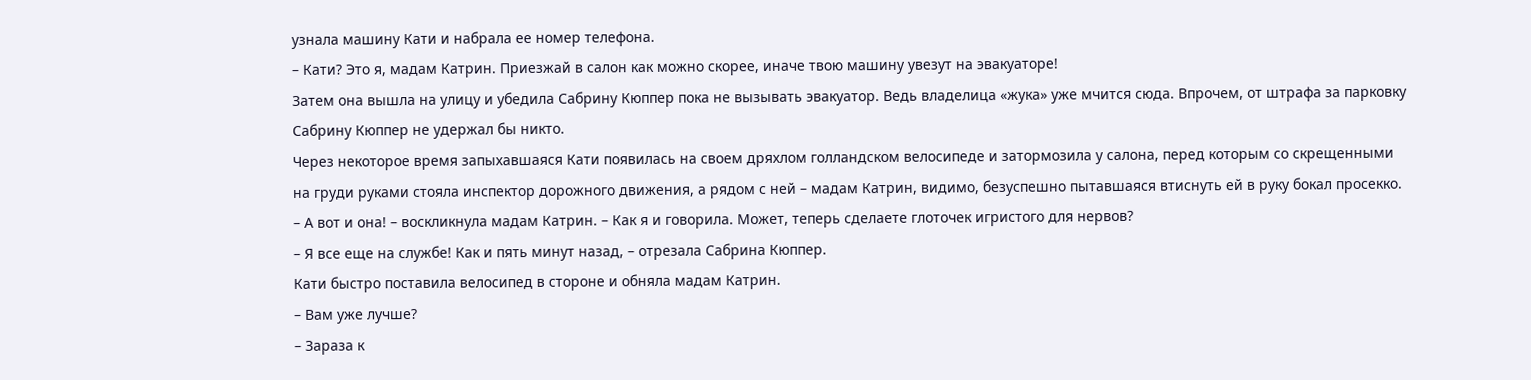узнала машину Кати и набрала ее номер телефона.
– Кати? Это я, мадам Катрин. Приезжай в салон как можно скорее, иначе твою машину увезут на эвакуаторе!
Затем она вышла на улицу и убедила Сабрину Кюппер пока не вызывать эвакуатор. Ведь владелица «жука» уже мчится сюда. Впрочем, от штрафа за парковку Сабрину Кюппер не удержал бы никто.
Через некоторое время запыхавшаяся Кати появилась на своем дряхлом голландском велосипеде и затормозила у салона, перед которым со скрещенными на груди руками стояла инспектор дорожного движения, а рядом с ней – мадам Катрин, видимо, безуспешно пытавшаяся втиснуть ей в руку бокал просекко.
– А вот и она! – воскликнула мадам Катрин. – Как я и говорила. Может, теперь сделаете глоточек игристого для нервов?
– Я все еще на службе! Как и пять минут назад, – отрезала Сабрина Кюппер.
Кати быстро поставила велосипед в стороне и обняла мадам Катрин.
– Вам уже лучше?
– Зараза к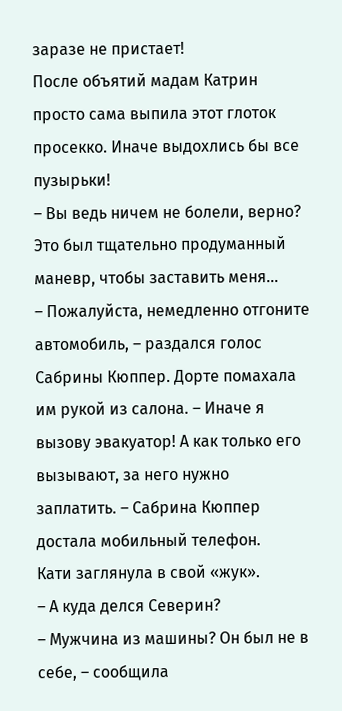заразе не пристает!
После объятий мадам Катрин просто сама выпила этот глоток просекко. Иначе выдохлись бы все пузырьки!
– Вы ведь ничем не болели, верно? Это был тщательно продуманный маневр, чтобы заставить меня…
– Пожалуйста, немедленно отгоните автомобиль, – раздался голос Сабрины Кюппер. Дорте помахала им рукой из салона. – Иначе я вызову эвакуатор! А как только его вызывают, за него нужно заплатить. – Сабрина Кюппер достала мобильный телефон.
Кати заглянула в свой «жук».
– А куда делся Северин?
– Мужчина из машины? Он был не в себе, – сообщила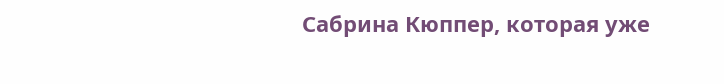Сабрина Кюппер, которая уже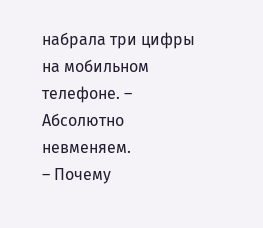набрала три цифры на мобильном телефоне. – Абсолютно невменяем.
– Почему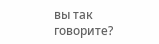вы так говорите?